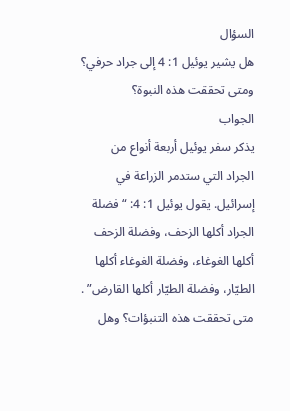السؤال
هل يشير يوئيل 1: 4 إلى جراد حرفي؟ ومتى تحققت هذه النبوة؟
الجواب
يذكر سفر يوئيل أربعة أنواع من الجراد التي ستدمر الزراعة في إسرائيل. يقول يوئيل 1: 4: “فضلة الجراد أكلها الزحف، وفضلة الزحف أكلها الغوغاء، وفضلة الغوغاء أكلها الطيّار، وفضلة الطيّار أكلها القارض” . متى تحققت هذه التنبؤات؟ وهل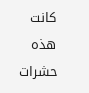كانت هذه حشرات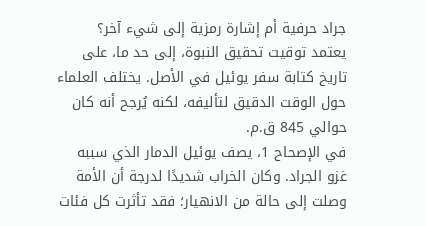جراد حرفية أم إشارة رمزية إلى شيء آخر؟
يعتمد توقيت تحقيق النبوة، إلى حد ما، على تاريخ كتابة سفر يوئيل في الأصل. يختلف العلماء حول الوقت الدقيق لتأليفه، لكنه يُرجح أنه كان حوالي 845 ق.م.
في الإصحاح 1، يصف يوئيل الدمار الذي سببه غزو الجراد. وكان الخراب شديدًا لدرجة أن الأمة وصلت إلى حالة من الانهيار؛ فقد تأثرت كل فئات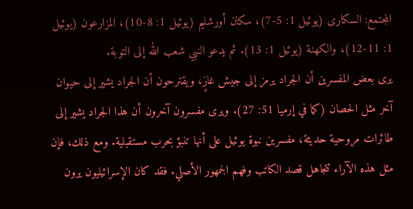المجتمع: السكارى (يوئيل 1: 5-7)، سكان أورشليم (يوئيل 1: 8-10)، المزارعون (يوئيل 1: 11-12)، والكهنة (يوئيل 1: 13). ثم يدعو النبي شعب الله إلى التوبة.
يرى بعض المفسرين أن الجراد يرمز إلى جيش غازٍ، ويقترحون أن الجراد يشير إلى حيوان آخر مثل الحصان (كما في إرميا 51: 27). ويرى مفسرون آخرون أن هذا الجراد يشير إلى طائرات مروحية حديثة، مفسرين نبوة يوئيل على أنها تنبؤ بحرب مستقبلية. ومع ذلك، فإن مثل هذه الآراء تتجاهل قصد الكاتب وفهم الجمهور الأصلي. فقد كان الإسرائيليون يرون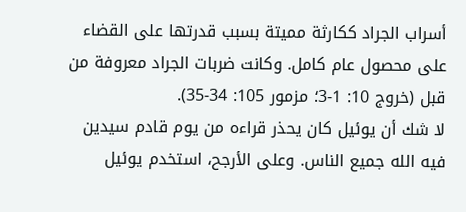أسراب الجراد ككارثة مميتة بسبب قدرتها على القضاء على محصول عام كامل. وكانت ضربات الجراد معروفة من قبل (خروج 10: 1-3؛ مزمور 105: 34-35).
لا شك أن يوئيل كان يحذر قراءه من يوم قادم سيدين فيه الله جميع الناس. وعلى الأرجح، استخدم يوئيل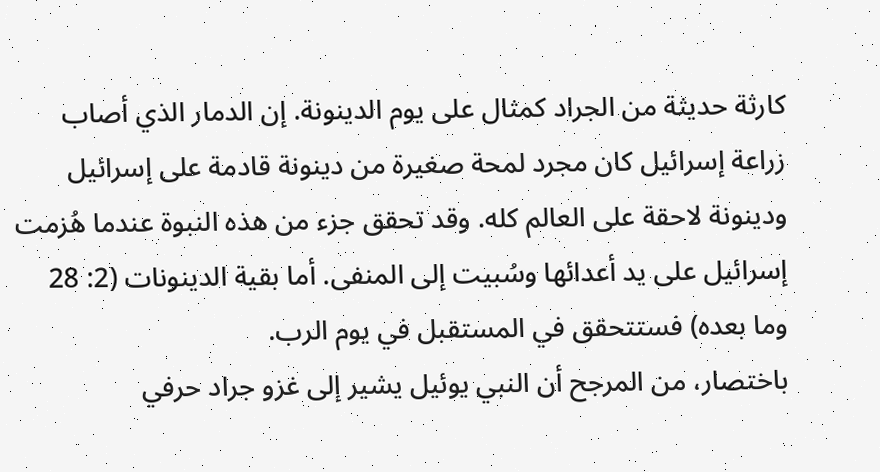كارثة حديثة من الجراد كمثال على يوم الدينونة. إن الدمار الذي أصاب زراعة إسرائيل كان مجرد لمحة صغيرة من دينونة قادمة على إسرائيل ودينونة لاحقة على العالم كله. وقد تحقق جزء من هذه النبوة عندما هُزمت إسرائيل على يد أعدائها وسُبيت إلى المنفى. أما بقية الدينونات (2: 28 وما بعده) فستتحقق في المستقبل في يوم الرب.
باختصار، من المرجح أن النبي يوئيل يشير إلى غزو جراد حرفي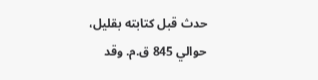حدث قبل كتابته بقليل، حوالي 845 ق.م. وقد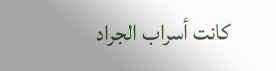كانت أسراب الجراد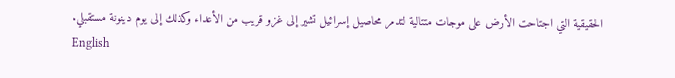الحقيقية التي اجتاحت الأرض على موجات متتالية لتدمر محاصيل إسرائيل تشير إلى غزو قريب من الأعداء وكذلك إلى يوم دينونة مستقبلي.
English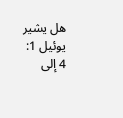هل يشير يوئيل 1: 4 إلى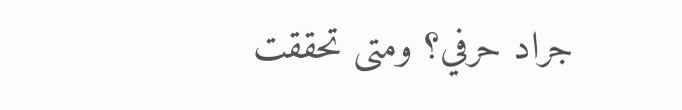جراد حرفي؟ ومتى تحققت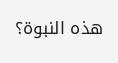هذه النبوة؟